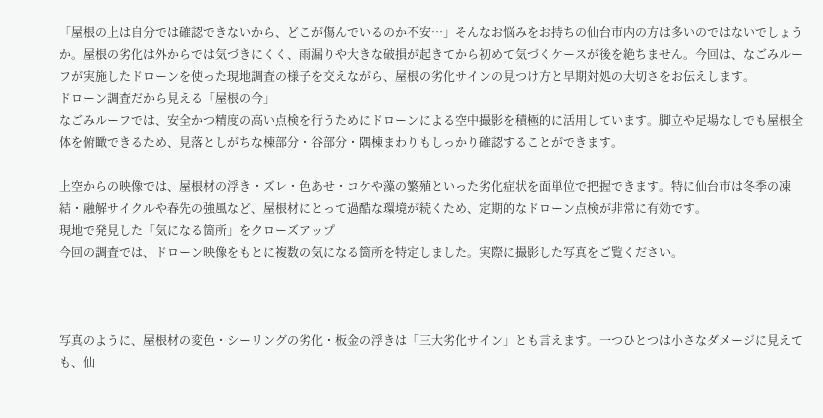「屋根の上は自分では確認できないから、どこが傷んでいるのか不安…」そんなお悩みをお持ちの仙台市内の方は多いのではないでしょうか。屋根の劣化は外からでは気づきにくく、雨漏りや大きな破損が起きてから初めて気づくケースが後を絶ちません。今回は、なごみルーフが実施したドローンを使った現地調査の様子を交えながら、屋根の劣化サインの見つけ方と早期対処の大切さをお伝えします。
ドローン調査だから見える「屋根の今」
なごみルーフでは、安全かつ精度の高い点検を行うためにドローンによる空中撮影を積極的に活用しています。脚立や足場なしでも屋根全体を俯瞰できるため、見落としがちな棟部分・谷部分・隅棟まわりもしっかり確認することができます。

上空からの映像では、屋根材の浮き・ズレ・色あせ・コケや藻の繁殖といった劣化症状を面単位で把握できます。特に仙台市は冬季の凍結・融解サイクルや春先の強風など、屋根材にとって過酷な環境が続くため、定期的なドローン点検が非常に有効です。
現地で発見した「気になる箇所」をクローズアップ
今回の調査では、ドローン映像をもとに複数の気になる箇所を特定しました。実際に撮影した写真をご覧ください。



写真のように、屋根材の変色・シーリングの劣化・板金の浮きは「三大劣化サイン」とも言えます。一つひとつは小さなダメージに見えても、仙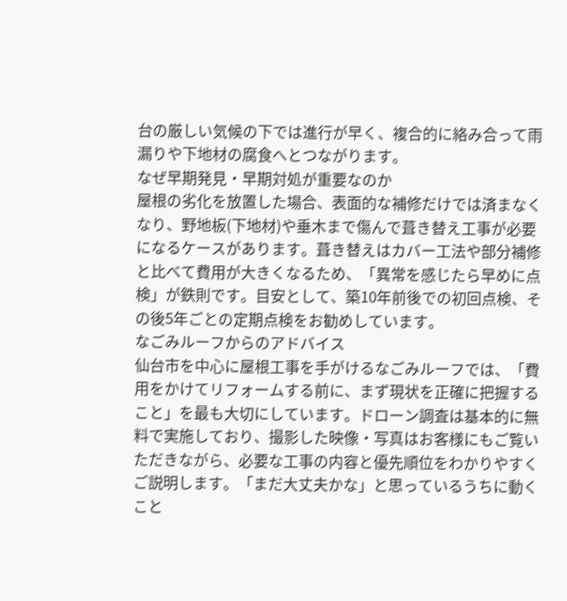台の厳しい気候の下では進行が早く、複合的に絡み合って雨漏りや下地材の腐食へとつながります。
なぜ早期発見・早期対処が重要なのか
屋根の劣化を放置した場合、表面的な補修だけでは済まなくなり、野地板(下地材)や垂木まで傷んで葺き替え工事が必要になるケースがあります。葺き替えはカバー工法や部分補修と比べて費用が大きくなるため、「異常を感じたら早めに点検」が鉄則です。目安として、築10年前後での初回点検、その後5年ごとの定期点検をお勧めしています。
なごみルーフからのアドバイス
仙台市を中心に屋根工事を手がけるなごみルーフでは、「費用をかけてリフォームする前に、まず現状を正確に把握すること」を最も大切にしています。ドローン調査は基本的に無料で実施しており、撮影した映像・写真はお客様にもご覧いただきながら、必要な工事の内容と優先順位をわかりやすくご説明します。「まだ大丈夫かな」と思っているうちに動くこと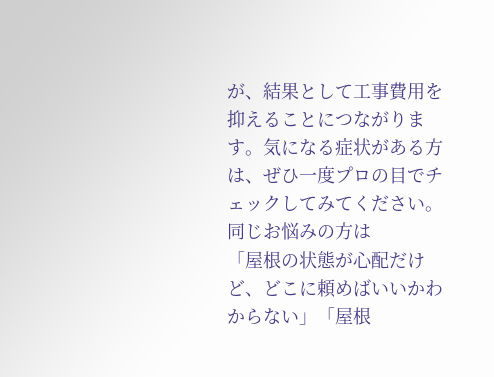が、結果として工事費用を抑えることにつながります。気になる症状がある方は、ぜひ一度プロの目でチェックしてみてください。
同じお悩みの方は
「屋根の状態が心配だけど、どこに頼めばいいかわからない」「屋根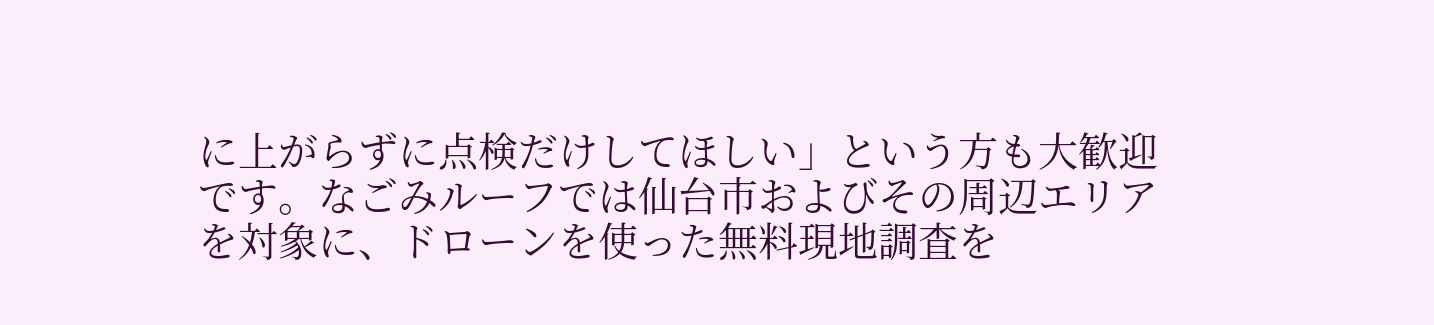に上がらずに点検だけしてほしい」という方も大歓迎です。なごみルーフでは仙台市およびその周辺エリアを対象に、ドローンを使った無料現地調査を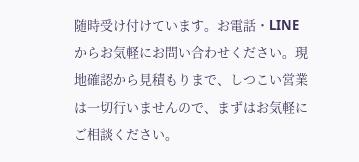随時受け付けています。お電話・LINEからお気軽にお問い合わせください。現地確認から見積もりまで、しつこい営業は一切行いませんので、まずはお気軽にご相談ください。